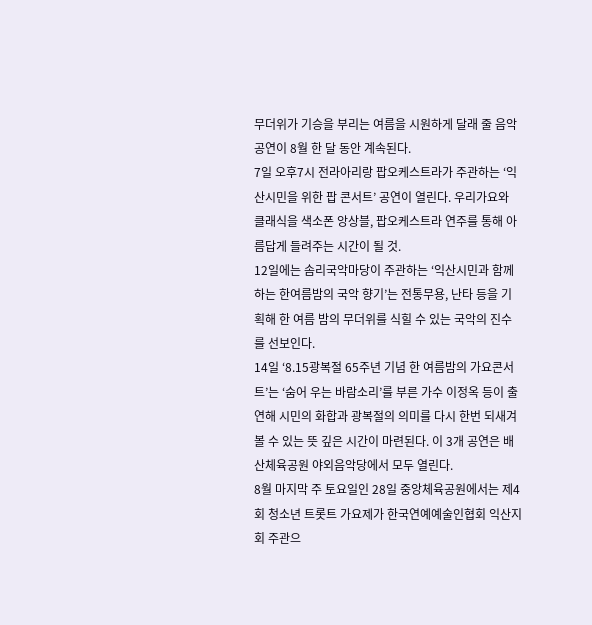무더위가 기승을 부리는 여름을 시원하게 달래 줄 음악공연이 8월 한 달 동안 계속된다.
7일 오후7시 전라아리랑 팝오케스트라가 주관하는 ‘익산시민을 위한 팝 콘서트’ 공연이 열린다. 우리가요와 클래식을 색소폰 앙상블, 팝오케스트라 연주를 통해 아름답게 들려주는 시간이 될 것.
12일에는 솜리국악마당이 주관하는 ‘익산시민과 함께 하는 한여름밤의 국악 향기’는 전통무용, 난타 등을 기획해 한 여름 밤의 무더위를 식힐 수 있는 국악의 진수를 선보인다.
14일 ‘8.15광복절 65주년 기념 한 여름밤의 가요콘서트’는 ‘숨어 우는 바람소리’를 부른 가수 이정옥 등이 출연해 시민의 화합과 광복절의 의미를 다시 한번 되새겨 볼 수 있는 뜻 깊은 시간이 마련된다. 이 3개 공연은 배산체육공원 야외음악당에서 모두 열린다.
8월 마지막 주 토요일인 28일 중앙체육공원에서는 제4회 청소년 트롯트 가요제가 한국연예예술인협회 익산지회 주관으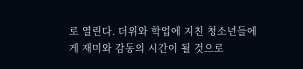로 열린다. 더위와 학업에 지친 청소년들에게 재미와 감동의 시간이 될 것으로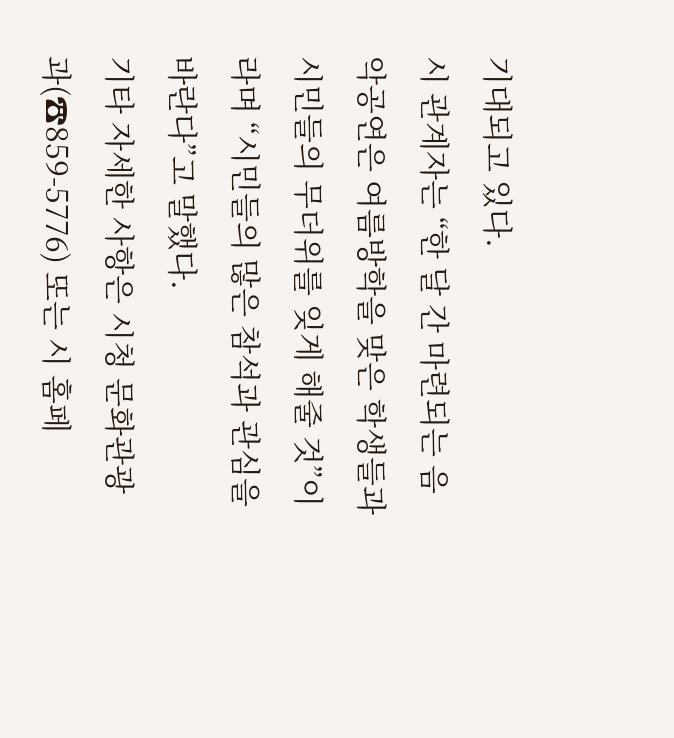기대되고 있다.
시 관계자는 “한 달 간 마련되는 음악공연은 여름방학을 맞은 학생들과 시민들의 무더위를 잊게 해줄 것”이라며 “시민들의 많은 참석과 관심을 바란다”고 말했다.
기타 자세한 사항은 시청 문화관광과(☎859-5776) 또는 시 홈페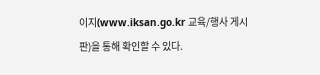이지(www.iksan.go.kr 교육/행사 게시판)을 통해 확인할 수 있다.